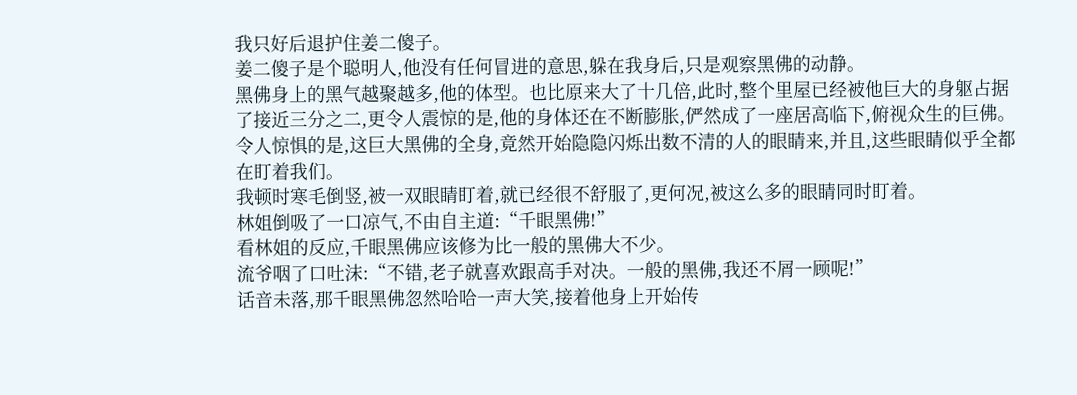我只好后退护住姜二傻子。
姜二傻子是个聪明人,他没有任何冒进的意思,躲在我身后,只是观察黑佛的动静。
黑佛身上的黑气越聚越多,他的体型。也比原来大了十几倍,此时,整个里屋已经被他巨大的身躯占据了接近三分之二,更令人震惊的是,他的身体还在不断膨胀,俨然成了一座居高临下,俯视众生的巨佛。
令人惊惧的是,这巨大黑佛的全身,竟然开始隐隐闪烁出数不清的人的眼睛来,并且,这些眼睛似乎全都在盯着我们。
我顿时寒毛倒竖,被一双眼睛盯着,就已经很不舒服了,更何况,被这么多的眼睛同时盯着。
林姐倒吸了一口凉气,不由自主道:“千眼黑佛!”
看林姐的反应,千眼黑佛应该修为比一般的黑佛大不少。
流爷咽了口吐沫:“不错,老子就喜欢跟高手对决。一般的黑佛,我还不屑一顾呢!”
话音未落,那千眼黑佛忽然哈哈一声大笑,接着他身上开始传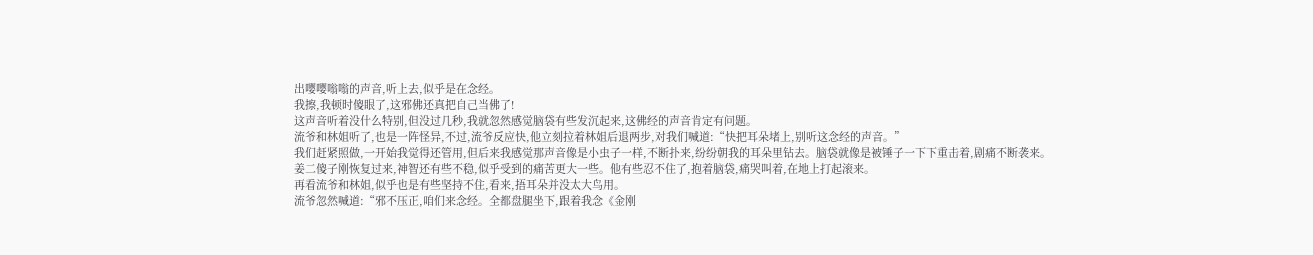出嘤嘤嗡嗡的声音,听上去,似乎是在念经。
我擦,我顿时傻眼了,这邪佛还真把自己当佛了!
这声音听着没什么特别,但没过几秒,我就忽然感觉脑袋有些发沉起来,这佛经的声音肯定有问题。
流爷和林姐听了,也是一阵怪异,不过,流爷反应快,他立刻拉着林姐后退两步,对我们喊道:“快把耳朵堵上,别听这念经的声音。”
我们赶紧照做,一开始我觉得还管用,但后来我感觉那声音像是小虫子一样,不断扑来,纷纷朝我的耳朵里钻去。脑袋就像是被锤子一下下重击着,剧痛不断袭来。
姜二傻子刚恢复过来,神智还有些不稳,似乎受到的痛苦更大一些。他有些忍不住了,抱着脑袋,痛哭叫着,在地上打起滚来。
再看流爷和林姐,似乎也是有些坚持不住,看来,捂耳朵并没太大鸟用。
流爷忽然喊道:“邪不压正,咱们来念经。全都盘腿坐下,跟着我念《金刚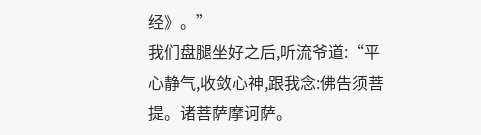经》。”
我们盘腿坐好之后,听流爷道:“平心静气,收敛心神,跟我念:佛告须菩提。诸菩萨摩诃萨。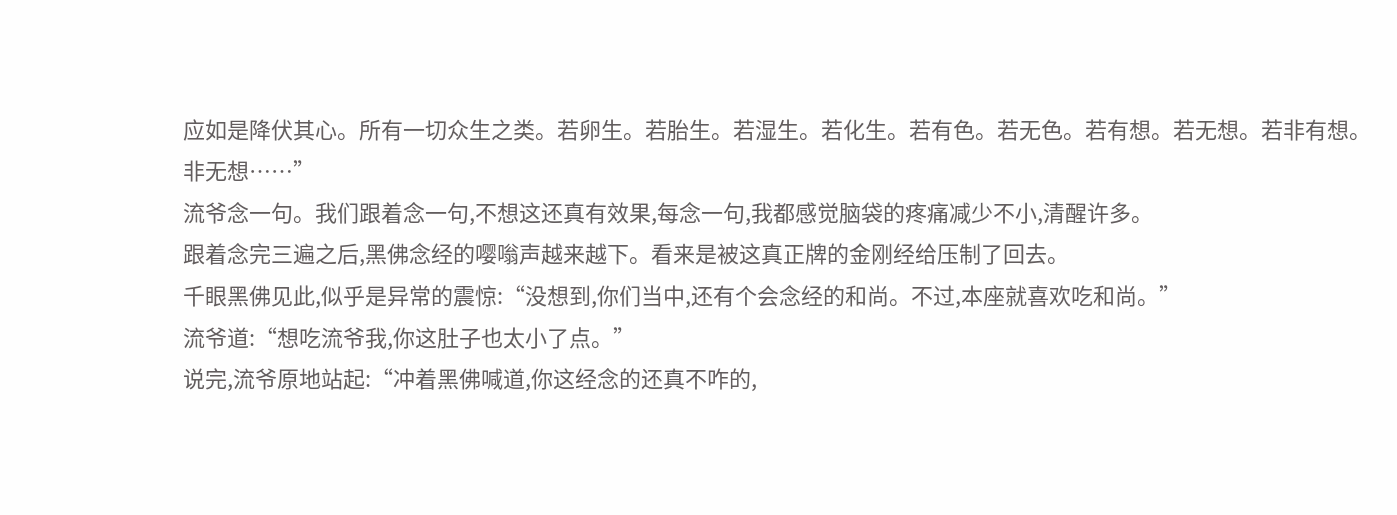应如是降伏其心。所有一切众生之类。若卵生。若胎生。若湿生。若化生。若有色。若无色。若有想。若无想。若非有想。非无想……”
流爷念一句。我们跟着念一句,不想这还真有效果,每念一句,我都感觉脑袋的疼痛减少不小,清醒许多。
跟着念完三遍之后,黑佛念经的嘤嗡声越来越下。看来是被这真正牌的金刚经给压制了回去。
千眼黑佛见此,似乎是异常的震惊:“没想到,你们当中,还有个会念经的和尚。不过,本座就喜欢吃和尚。”
流爷道:“想吃流爷我,你这肚子也太小了点。”
说完,流爷原地站起:“冲着黑佛喊道,你这经念的还真不咋的,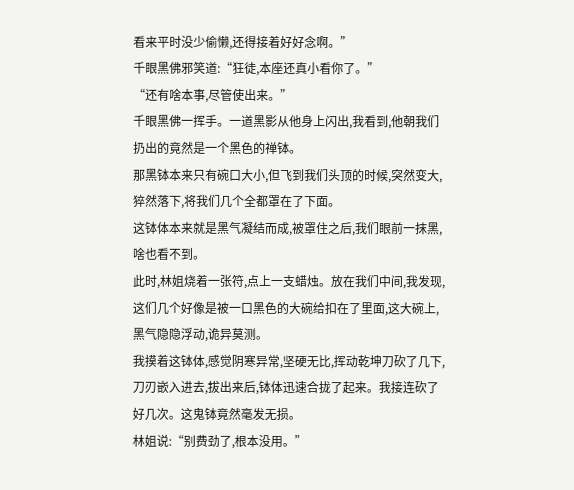看来平时没少偷懒,还得接着好好念啊。”
千眼黑佛邪笑道:“狂徒,本座还真小看你了。”
“还有啥本事,尽管使出来。”
千眼黑佛一挥手。一道黑影从他身上闪出,我看到,他朝我们扔出的竟然是一个黑色的禅钵。
那黑钵本来只有碗口大小,但飞到我们头顶的时候,突然变大,猝然落下,将我们几个全都罩在了下面。
这钵体本来就是黑气凝结而成,被罩住之后,我们眼前一抹黑,啥也看不到。
此时,林姐烧着一张符,点上一支蜡烛。放在我们中间,我发现,这们几个好像是被一口黑色的大碗给扣在了里面,这大碗上,黑气隐隐浮动,诡异莫测。
我摸着这钵体,感觉阴寒异常,坚硬无比,挥动乾坤刀砍了几下,刀刃嵌入进去,拔出来后,钵体迅速合拢了起来。我接连砍了好几次。这鬼钵竟然毫发无损。
林姐说:“别费劲了,根本没用。”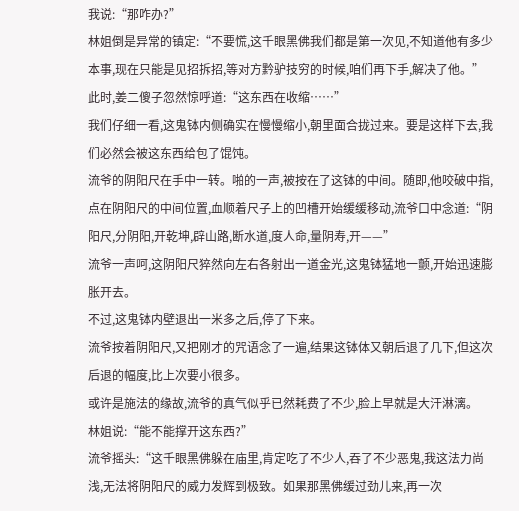我说:“那咋办?”
林姐倒是异常的镇定:“不要慌,这千眼黑佛我们都是第一次见,不知道他有多少本事,现在只能是见招拆招,等对方黔驴技穷的时候,咱们再下手,解决了他。”
此时,姜二傻子忽然惊呼道:“这东西在收缩……”
我们仔细一看,这鬼钵内侧确实在慢慢缩小,朝里面合拢过来。要是这样下去,我们必然会被这东西给包了馄饨。
流爷的阴阳尺在手中一转。啪的一声,被按在了这钵的中间。随即,他咬破中指,点在阴阳尺的中间位置,血顺着尺子上的凹槽开始缓缓移动,流爷口中念道:“阴阳尺,分阴阳,开乾坤,辟山路,断水道,度人命,量阴寿,开——”
流爷一声呵,这阴阳尺猝然向左右各射出一道金光,这鬼钵猛地一颤,开始迅速膨胀开去。
不过,这鬼钵内壁退出一米多之后,停了下来。
流爷按着阴阳尺,又把刚才的咒语念了一遍,结果这钵体又朝后退了几下,但这次后退的幅度,比上次要小很多。
或许是施法的缘故,流爷的真气似乎已然耗费了不少,脸上早就是大汗淋漓。
林姐说:“能不能撑开这东西?”
流爷摇头:“这千眼黑佛躲在庙里,肯定吃了不少人,吞了不少恶鬼,我这法力尚浅,无法将阴阳尺的威力发辉到极致。如果那黑佛缓过劲儿来,再一次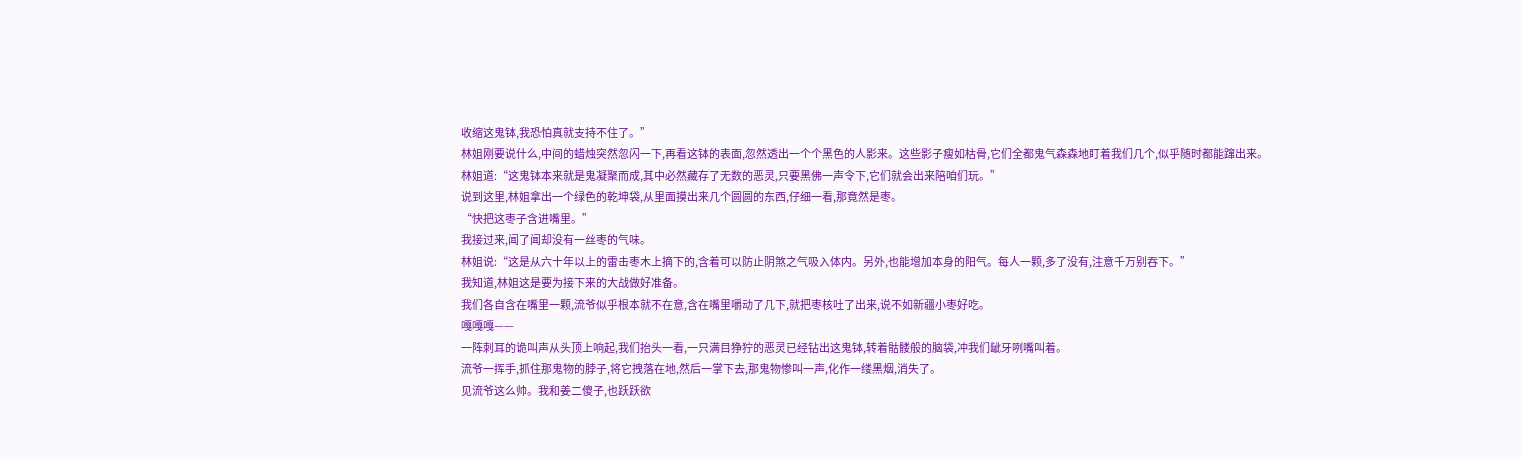收缩这鬼钵,我恐怕真就支持不住了。”
林姐刚要说什么,中间的蜡烛突然忽闪一下,再看这钵的表面,忽然透出一个个黑色的人影来。这些影子瘦如枯骨,它们全都鬼气森森地盯着我们几个,似乎随时都能蹿出来。
林姐道:“这鬼钵本来就是鬼凝聚而成,其中必然藏存了无数的恶灵,只要黑佛一声令下,它们就会出来陪咱们玩。”
说到这里,林姐拿出一个绿色的乾坤袋,从里面摸出来几个圆圆的东西,仔细一看,那竟然是枣。
“快把这枣子含进嘴里。”
我接过来,闻了闻却没有一丝枣的气味。
林姐说:“这是从六十年以上的雷击枣木上摘下的,含着可以防止阴煞之气吸入体内。另外,也能增加本身的阳气。每人一颗,多了没有,注意千万别吞下。”
我知道,林姐这是要为接下来的大战做好准备。
我们各自含在嘴里一颗,流爷似乎根本就不在意,含在嘴里嚼动了几下,就把枣核吐了出来,说不如新疆小枣好吃。
嘎嘎嘎——
一阵刺耳的诡叫声从头顶上响起,我们抬头一看,一只满目狰狞的恶灵已经钻出这鬼钵,转着骷髅般的脑袋,冲我们龇牙咧嘴叫着。
流爷一挥手,抓住那鬼物的脖子,将它拽落在地,然后一掌下去,那鬼物惨叫一声,化作一缕黑烟,消失了。
见流爷这么帅。我和姜二傻子,也跃跃欲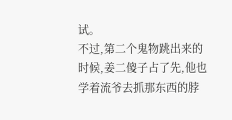试。
不过,第二个鬼物跳出来的时候,姜二傻子占了先,他也学着流爷去抓那东西的脖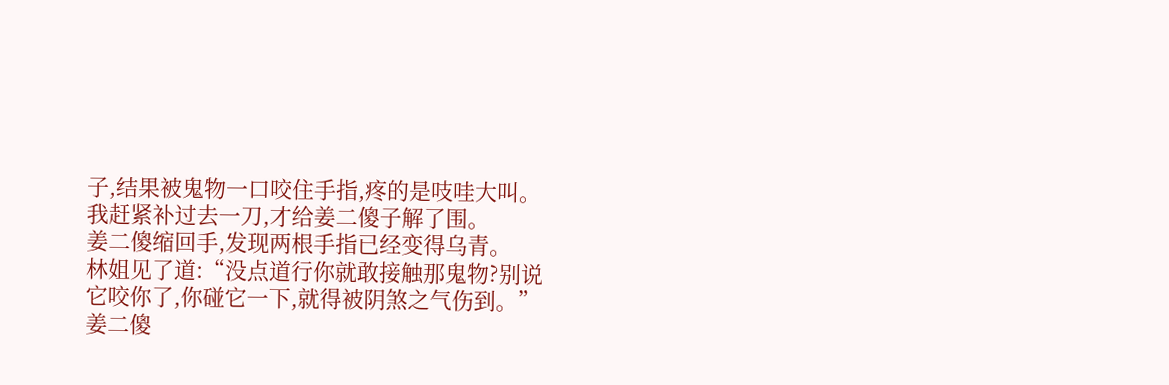子,结果被鬼物一口咬住手指,疼的是吱哇大叫。
我赶紧补过去一刀,才给姜二傻子解了围。
姜二傻缩回手,发现两根手指已经变得乌青。
林姐见了道:“没点道行你就敢接触那鬼物?别说它咬你了,你碰它一下,就得被阴煞之气伤到。”
姜二傻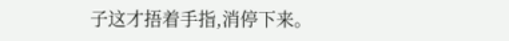子这才捂着手指,消停下来。